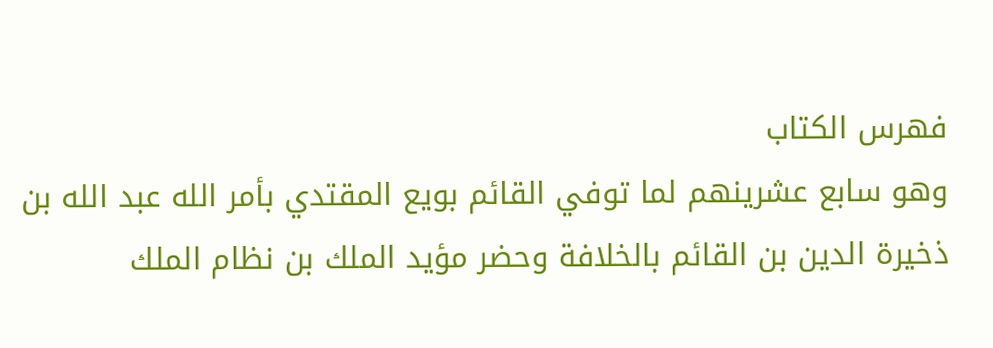فهرس الكتاب
وهو سابع عشرينهم لما توفي القائم بويع المقتدي بأمر الله عبد الله بن ذخيرة الدين بن القائم بالخلافة وحضر مؤيد الملك بن نظام الملك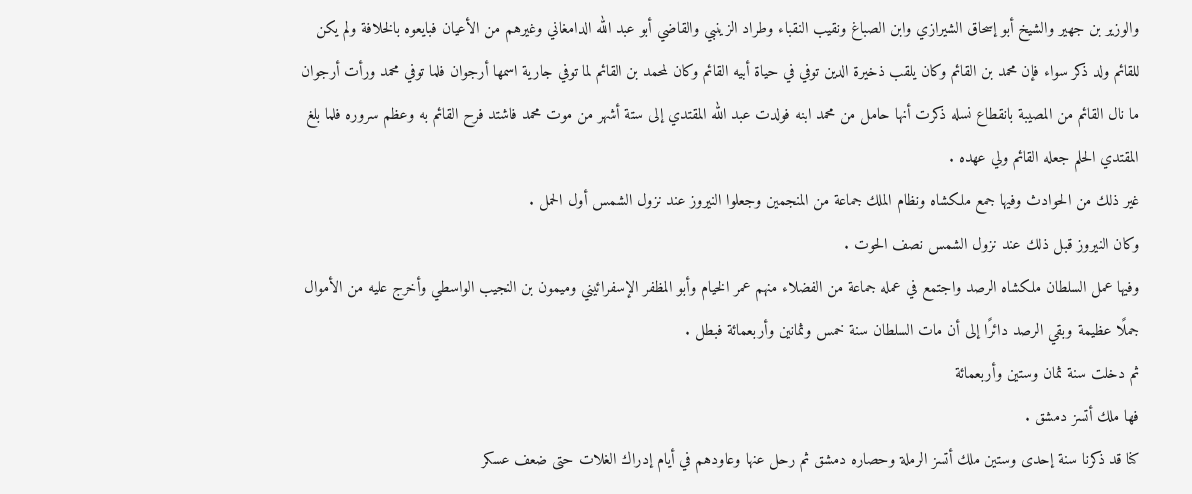والوزير بن جهير والشيخ أبو إسحاق الشيرازي وابن الصباغ ونقيب النقباء وطراد الزينبي والقاضي أبو عبد الله الدامغاني وغيرهم من الأعيان فبايعوه بالخلافة ولم يكن للقائم ولد ذكر سواء فإن محمد بن القائم وكان يلقب ذخيرة الدين توفي في حياة أبيه القائم وكان لمحمد بن القائم لما توفي جارية اسمها أرجوان فلما توفي محمد ورأت أرجوان ما نال القائم من المصيبة بانقطاع نسله ذكرت أنها حامل من محمد ابنه فولدت عبد الله المقتدي إلى ستة أشهر من موت محمد فاشتد فرح القائم به وعظم سروره فلما بلغ المقتدي الحلم جعله القائم ولي عهده .
غير ذلك من الحوادث وفيها جمع ملكشاه ونظام الملك جماعة من المنجمين وجعلوا النيروز عند نزول الشمس أول الحمل .
وكان النيروز قبل ذلك عند نزول الشمس نصف الحوت .
وفيها عمل السلطان ملكشاه الرصد واجتمع في عمله جماعة من الفضلاء منهم عمر الخيام وأبو المظفر الإسفرائيني وميمون بن النجيب الواسطي وأخرج عليه من الأموال جملًا عظيمة وبقي الرصد دائرًا إلى أن مات السلطان سنة خمس وثمانين وأربعمائة فبطل .
ثم دخلت سنة ثمان وستين وأربعمائة
فها ملك أتسز دمشق .
كنا قد ذكرنا سنة إحدى وستين ملك أتسز الرملة وحصاره دمشق ثم رحل عنها وعاودهم في أيام إدراك الغلات حتى ضعف عسكر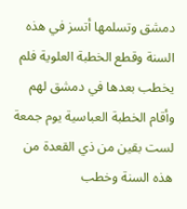دمشق وتسلمها أتسز في هذه السنة وقطع الخطبة العلوية فلم يخطب بعدها في دمشق لهم وأقام الخطبة العباسية يوم جمعة لست بقين من ذي القعدة من هذه السنة وخطب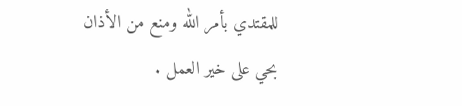للمقتدي بأمر الله ومنع من الأذان بحي على خير العمل .